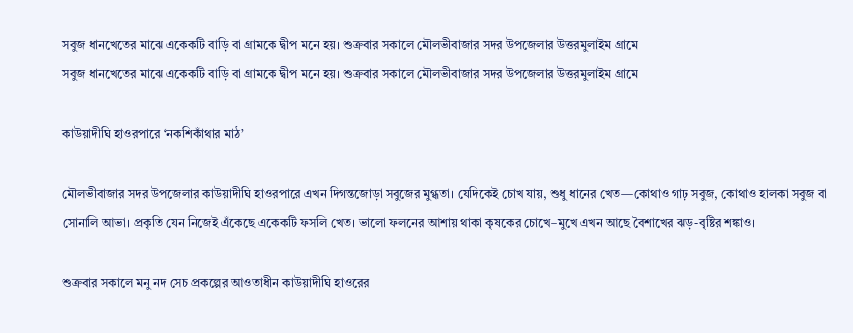সবুজ ধানখেতের মাঝে একেকটি বাড়ি বা গ্রামকে দ্বীপ মনে হয়। শুক্রবার সকালে মৌলভীবাজার সদর উপজেলার উত্তরমুলাইম গ্রামে
সবুজ ধানখেতের মাঝে একেকটি বাড়ি বা গ্রামকে দ্বীপ মনে হয়। শুক্রবার সকালে মৌলভীবাজার সদর উপজেলার উত্তরমুলাইম গ্রামে

কাউয়াদীঘি হাওরপারে ‘নকশিকাঁথার মাঠ’

মৌলভীবাজার সদর উপজেলার কাউয়াদীঘি হাওরপারে এখন দিগন্তজোড়া সবুজের মুগ্ধতা। যেদিকেই চোখ যায়, শুধু ধানের খেত—কোথাও গাঢ় সবুজ, কোথাও হালকা সবুজ বা সোনালি আভা। প্রকৃতি যেন নিজেই এঁকেছে একেকটি ফসলি খেত। ভালো ফলনের আশায় থাকা কৃষকের চোখে–মুখে এখন আছে বৈশাখের ঝড়-বৃষ্টির শঙ্কাও।

শুক্রবার সকালে মনু নদ সেচ প্রকল্পের আওতাধীন কাউয়াদীঘি হাওরের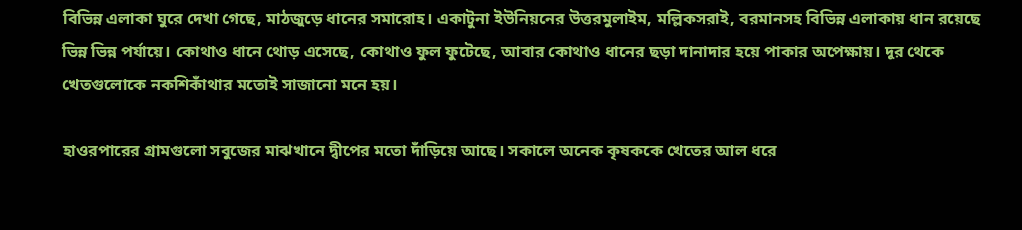বিভিন্ন এলাকা ঘুরে দেখা গেছে, মাঠজুড়ে ধানের সমারোহ। একাটুনা ইউনিয়নের উত্তরমুলাইম, মল্লিকসরাই, বরমানসহ বিভিন্ন এলাকায় ধান রয়েছে ভিন্ন ভিন্ন পর্যায়ে। কোথাও ধানে থোড় এসেছে, কোথাও ফুল ফুটেছে, আবার কোথাও ধানের ছড়া দানাদার হয়ে পাকার অপেক্ষায়। দূর থেকে খেতগুলোকে নকশিকাঁথার মতোই সাজানো মনে হয়।

হাওরপারের গ্রামগুলো সবুজের মাঝখানে দ্বীপের মতো দাঁড়িয়ে আছে। সকালে অনেক কৃষককে খেতের আল ধরে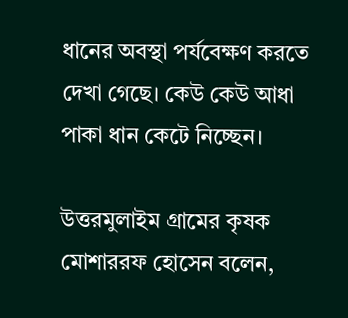ধানের অবস্থা পর্যবেক্ষণ করতে দেখা গেছে। কেউ কেউ আধা পাকা ধান কেটে নিচ্ছেন।

উত্তরমুলাইম গ্রামের কৃষক মোশাররফ হোসেন বলেন,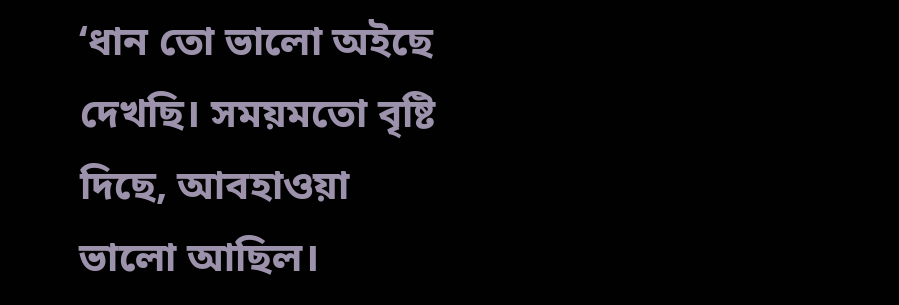‘ধান তো ভালো অইছে দেখছি। সময়মতো বৃষ্টি দিছে, আবহাওয়া ভালো আছিল।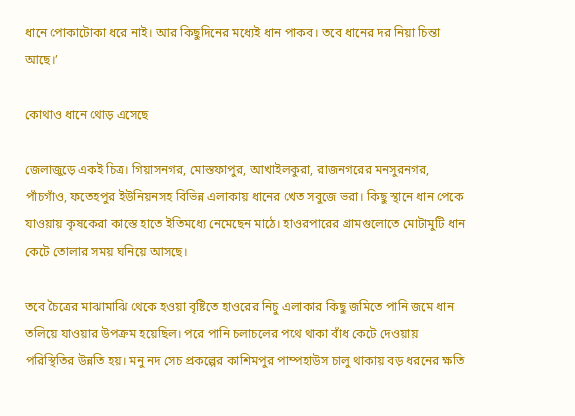ধানে পোকাটোকা ধরে নাই। আর কিছুদিনের মধ্যেই ধান পাকব। তবে ধানের দর নিয়া চিন্তা আছে।’

কোথাও ধানে থোড় এসেছে

জেলাজুড়ে একই চিত্র। গিয়াসনগর, মোস্তফাপুর, আখাইলকুরা, রাজনগরের মনসুরনগর, পাঁচগাঁও, ফতেহপুর ইউনিয়নসহ বিভিন্ন এলাকায় ধানের খেত সবুজে ভরা। কিছু স্থানে ধান পেকে যাওয়ায় কৃষকেরা কাস্তে হাতে ইতিমধ্যে নেমেছেন মাঠে। হাওরপারের গ্রামগুলোতে মোটামুটি ধান কেটে তোলার সময় ঘনিয়ে আসছে।

তবে চৈত্রের মাঝামাঝি থেকে হওয়া বৃষ্টিতে হাওরের নিচু এলাকার কিছু জমিতে পানি জমে ধান তলিয়ে যাওয়ার উপক্রম হয়েছিল। পরে পানি চলাচলের পথে থাকা বাঁধ কেটে দেওয়ায় পরিস্থিতির উন্নতি হয়। মনু নদ সেচ প্রকল্পের কাশিমপুর পাম্পহাউস চালু থাকায় বড় ধরনের ক্ষতি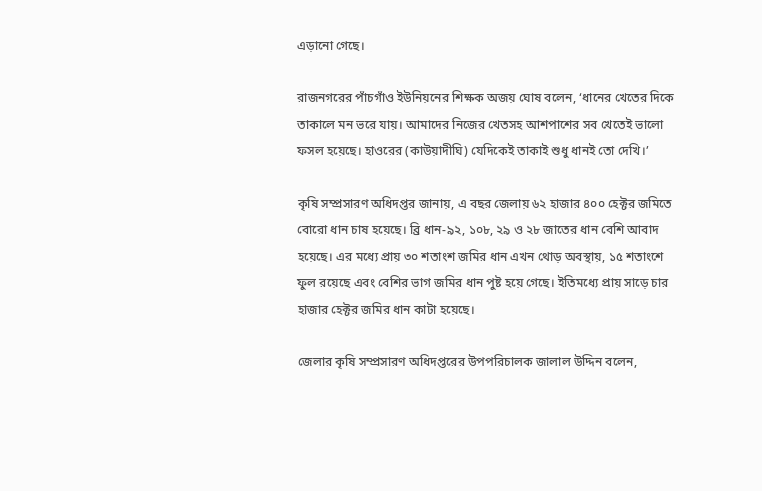এড়ানো গেছে।

রাজনগরের পাঁচগাঁও ইউনিয়নের শিক্ষক অজয় ঘোষ বলেন, ‘ধানের খেতের দিকে তাকালে মন ভরে যায়। আমাদের নিজের খেতসহ আশপাশের সব খেতেই ভালো ফসল হয়েছে। হাওরের (কাউয়াদীঘি) যেদিকেই তাকাই শুধু ধানই তো দেখি।’

কৃষি সম্প্রসারণ অধিদপ্তর জানায়, এ বছর জেলায় ৬২ হাজার ৪০০ হেক্টর জমিতে বোরো ধান চাষ হয়েছে। ব্রি ধান-৯২, ১০৮, ২৯ ও ২৮ জাতের ধান বেশি আবাদ হয়েছে। এর মধ্যে প্রায় ৩০ শতাংশ জমির ধান এখন থোড় অবস্থায়, ১৫ শতাংশে ফুল রয়েছে এবং বেশির ভাগ জমির ধান পুষ্ট হয়ে গেছে। ইতিমধ্যে প্রায় সাড়ে চার হাজার হেক্টর জমির ধান কাটা হয়েছে।

জেলার কৃষি সম্প্রসারণ অধিদপ্তরের উপপরিচালক জালাল উদ্দিন বলেন,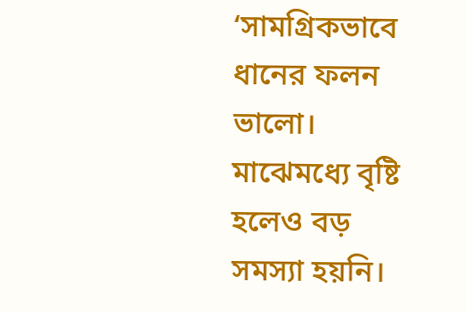‘সামগ্রিকভাবে ধানের ফলন ভালো। মাঝেমধ্যে বৃষ্টি হলেও বড় সমস্যা হয়নি।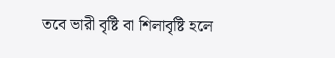তবে ভারী বৃষ্টি বা শিলাবৃষ্টি হলে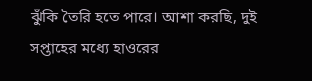ঝুঁকি তৈরি হতে পারে। আশা করছি, দুই সপ্তাহের মধ্যে হাওরের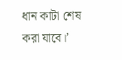ধান কাটা শেষ করা যাবে।’